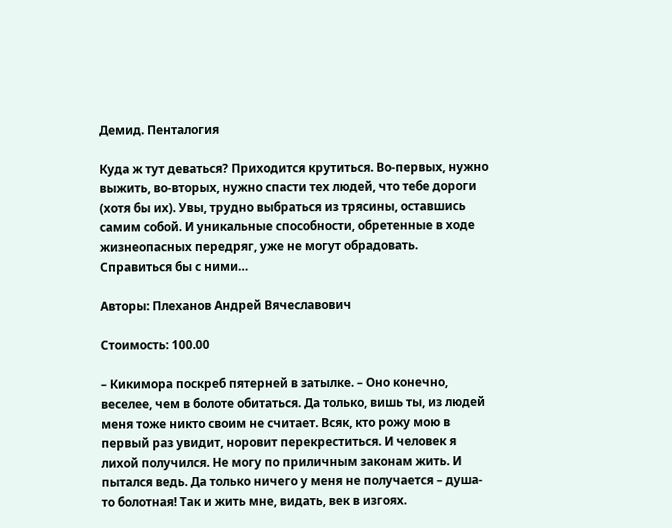Демид. Пенталогия

Куда ж тут деваться? Приходится крутиться. Во-первых, нужно выжить, во-вторых, нужно спасти тех людей, что тебе дороги (хотя бы их). Увы, трудно выбраться из трясины, оставшись самим собой. И уникальные способности, обретенные в ходе жизнеопасных передряг, уже не могут обрадовать. Справиться бы с ними…

Авторы: Плеханов Андрей Вячеславович

Стоимость: 100.00

– Кикимора поскреб пятерней в затылке. – Оно конечно, веселее, чем в болоте обитаться. Да только, вишь ты, из людей меня тоже никто своим не считает. Всяк, кто рожу мою в первый раз увидит, норовит перекреститься. И человек я лихой получился. Не могу по приличным законам жить. И пытался ведь. Да только ничего у меня не получается – душа-то болотная! Так и жить мне, видать, век в изгоях.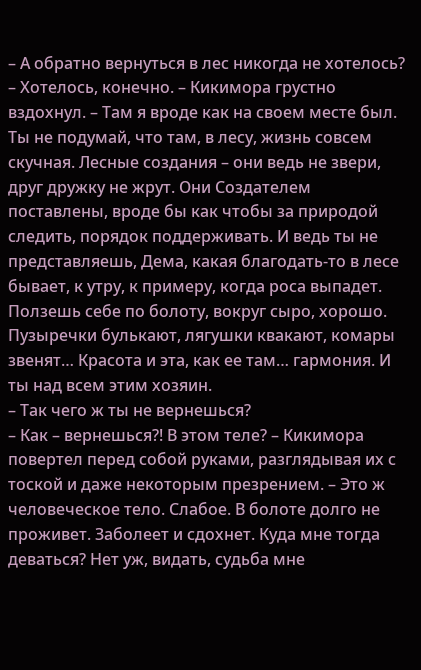– А обратно вернуться в лес никогда не хотелось?
– Хотелось, конечно. – Кикимора грустно вздохнул. – Там я вроде как на своем месте был. Ты не подумай, что там, в лесу, жизнь совсем скучная. Лесные создания – они ведь не звери, друг дружку не жрут. Они Создателем поставлены, вроде бы как чтобы за природой следить, порядок поддерживать. И ведь ты не представляешь, Дема, какая благодать-то в лесе бывает, к утру, к примеру, когда роса выпадет. Ползешь себе по болоту, вокруг сыро, хорошо. Пузыречки булькают, лягушки квакают, комары звенят… Красота и эта, как ее там… гармония. И ты над всем этим хозяин.
– Так чего ж ты не вернешься?
– Как – вернешься?! В этом теле? – Кикимора повертел перед собой руками, разглядывая их с тоской и даже некоторым презрением. – Это ж человеческое тело. Слабое. В болоте долго не проживет. Заболеет и сдохнет. Куда мне тогда деваться? Нет уж, видать, судьба мне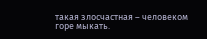такая злосчастная – человеком горе мыкать.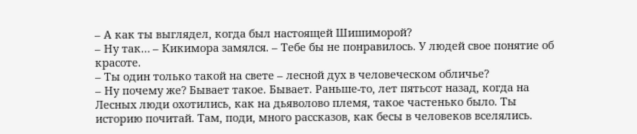– А как ты выглядел, когда был настоящей Шишиморой?
– Ну так… – Кикимора замялся. – Тебе бы не понравилось. У людей свое понятие об красоте.
– Ты один только такой на свете – лесной дух в человеческом обличье?
– Ну почему же? Бывает такое. Бывает. Раньше-то, лет пятьсот назад, когда на Лесных люди охотились, как на дьяволово племя, такое частенько было. Ты историю почитай. Там, поди, много рассказов, как бесы в человеков вселялись.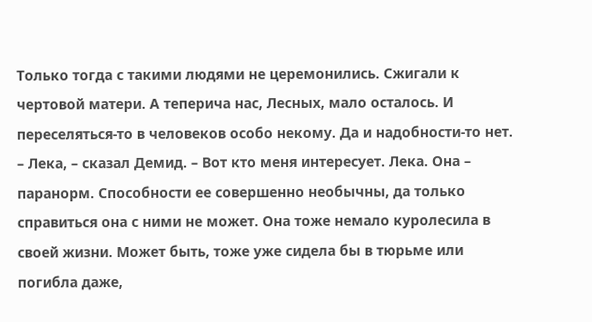Только тогда с такими людями не церемонились. Сжигали к чертовой матери. А теперича нас, Лесных, мало осталось. И переселяться-то в человеков особо некому. Да и надобности-то нет.
– Лека, – сказал Демид. – Вот кто меня интересует. Лека. Она – паранорм. Способности ее совершенно необычны, да только справиться она с ними не может. Она тоже немало куролесила в своей жизни. Может быть, тоже уже сидела бы в тюрьме или погибла даже,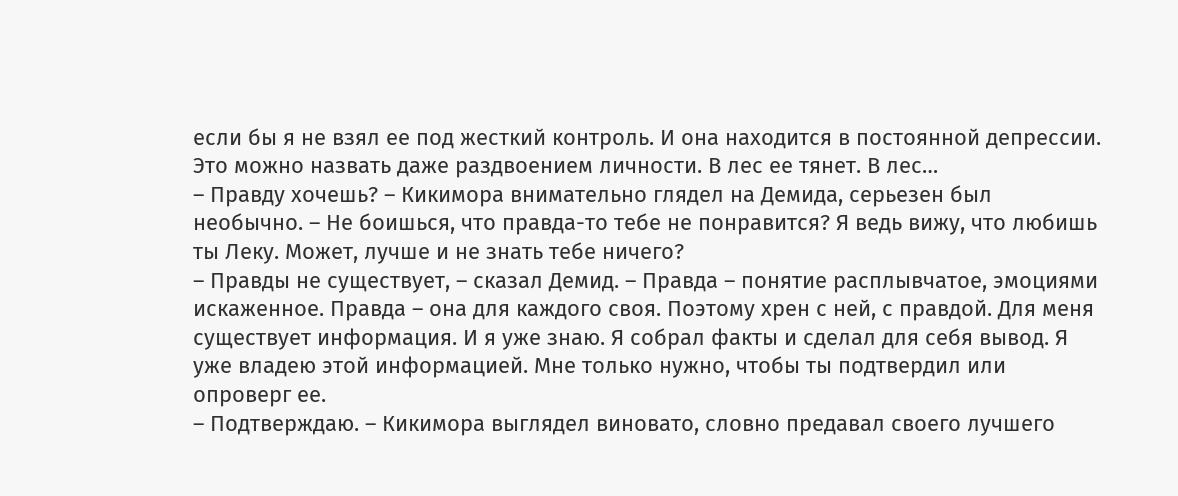если бы я не взял ее под жесткий контроль. И она находится в постоянной депрессии. Это можно назвать даже раздвоением личности. В лес ее тянет. В лес…
– Правду хочешь? – Кикимора внимательно глядел на Демида, серьезен был необычно. – Не боишься, что правда-то тебе не понравится? Я ведь вижу, что любишь ты Леку. Может, лучше и не знать тебе ничего?
– Правды не существует, – сказал Демид. – Правда – понятие расплывчатое, эмоциями искаженное. Правда – она для каждого своя. Поэтому хрен с ней, с правдой. Для меня существует информация. И я уже знаю. Я собрал факты и сделал для себя вывод. Я уже владею этой информацией. Мне только нужно, чтобы ты подтвердил или опроверг ее.
– Подтверждаю. – Кикимора выглядел виновато, словно предавал своего лучшего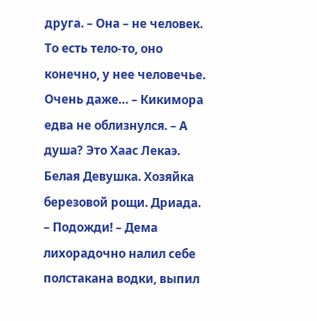друга. – Она – не человек. То есть тело-то, оно конечно, у нее человечье. Очень даже… – Кикимора едва не облизнулся. – А душа? Это Хаас Лекаэ. Белая Девушка. Хозяйка березовой рощи. Дриада.
– Подожди! – Дема лихорадочно налил себе полстакана водки, выпил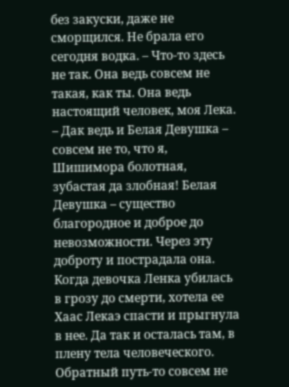без закуски, даже не сморщился. Не брала его сегодня водка. – Что-то здесь не так. Она ведь совсем не такая, как ты. Она ведь настоящий человек, моя Лека.
– Дак ведь и Белая Девушка – совсем не то, что я, Шишимора болотная, зубастая да злобная! Белая Девушка – существо благородное и доброе до невозможности. Через эту доброту и пострадала она. Когда девочка Ленка убилась в грозу до смерти, хотела ее Хаас Лекаэ спасти и прыгнула в нее. Да так и осталась там, в плену тела человеческого. Обратный путь-то совсем не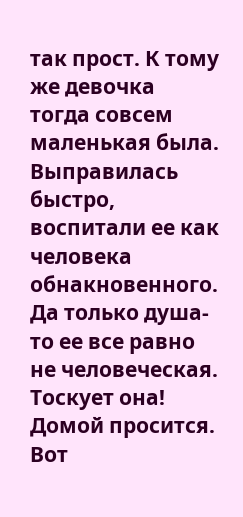так прост. К тому же девочка тогда совсем маленькая была. Выправилась быстро, воспитали ее как человека обнакновенного. Да только душа-то ее все равно не человеческая. Тоскует она! Домой просится. Вот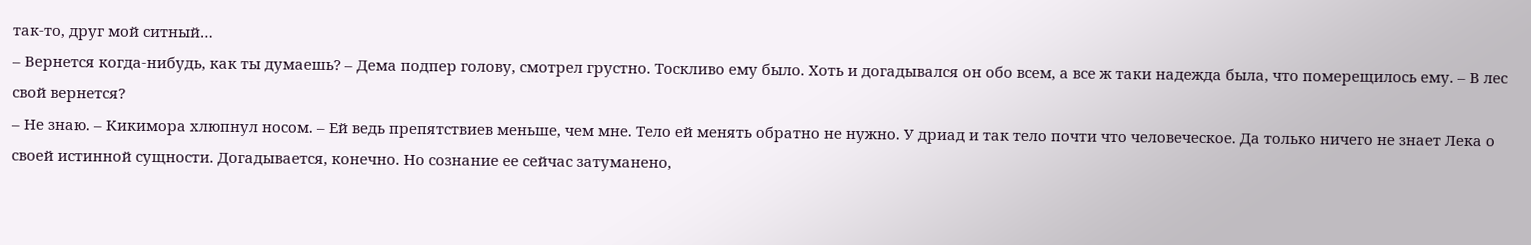так-то, друг мой ситный…
– Вернется когда-нибудь, как ты думаешь? – Дема подпер голову, смотрел грустно. Тоскливо ему было. Хоть и догадывался он обо всем, а все ж таки надежда была, что померещилось ему. – В лес свой вернется?
– Не знаю. – Кикимора хлюпнул носом. – Ей ведь препятствиев меньше, чем мне. Тело ей менять обратно не нужно. У дриад и так тело почти что человеческое. Да только ничего не знает Лека о своей истинной сущности. Догадывается, конечно. Но сознание ее сейчас затуманено,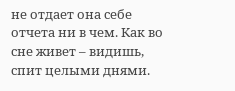не отдает она себе отчета ни в чем. Как во сне живет – видишь, спит целыми днями.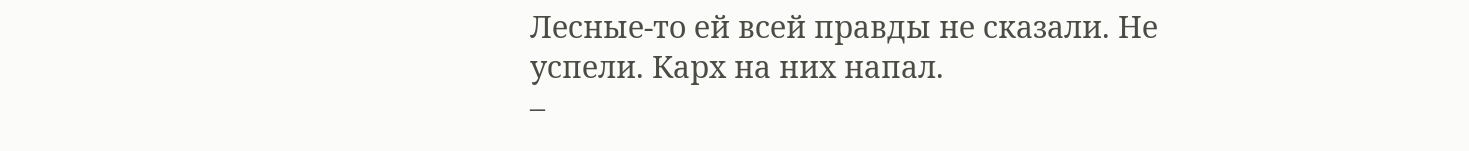Лесные-то ей всей правды не сказали. Не успели. Карх на них напал.
–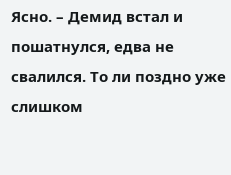Ясно. – Демид встал и пошатнулся, едва не свалился. То ли поздно уже слишком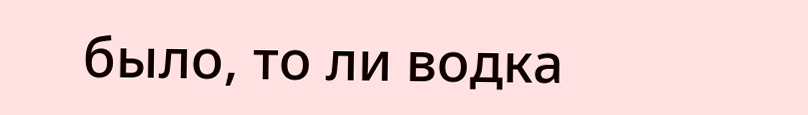было, то ли водка